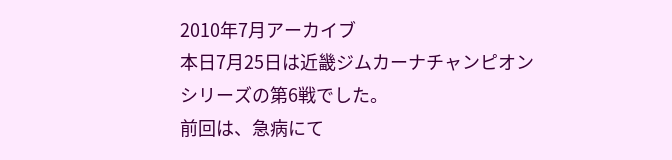2010年7月アーカイブ
本日7月25日は近畿ジムカーナチャンピオンシリーズの第6戦でした。
前回は、急病にて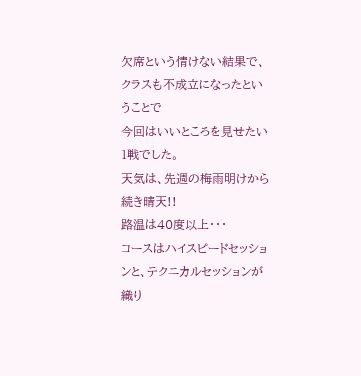欠席という情けない結果で、クラスも不成立になったということで
今回はいいところを見せたい1戦でした。
天気は、先週の梅雨明けから続き晴天!!
路温は40度以上・・・
コースはハイスピードセッションと、テクニカルセッションが織り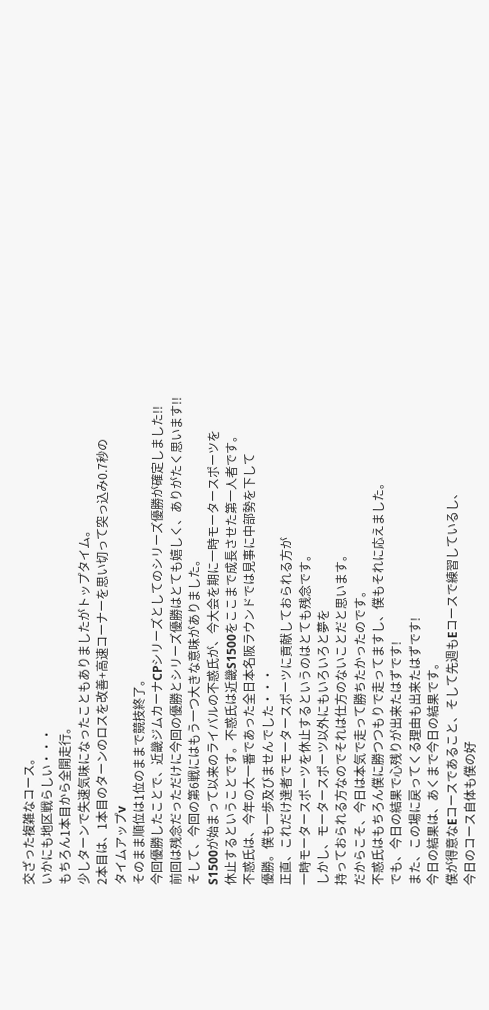交ざった複雑なコース。
いかにも地区戦らしい・・・
もちろん1本目から全開走行。
少しターンで失速気味になったこともありましたがトップタイム。
2本目は、1本目のターンのロスを改善+高速コーナーを思い切って突っ込み0.7秒の
タイムアップv
そのまま順位は1位のままで競技終了。
今回優勝したことで、近畿ジムカーナCPシリーズとしてのシリーズ優勝が確定しました!!
前回は残念だっただけに今回の優勝とシリーズ優勝はとても嬉しく、ありがたく思います!!
そして、今回の第6戦にはもう一つ大きな意味がありました。
S1500が始まって以来のライバルの不惑氏が、今大会を期に一時モータースポーツを
休止するということです。不惑氏は近畿S1500をここまで成長させた第一人者です。
不惑氏は、今年の大一番であった全日本名阪ラウンドでは見事に中部勢を下して
優勝。僕も一歩及びませんでした・・・
正直、これだけ達者でモータースポーツに貢献しておられる方が
一時モータースポーツを休止するというのはとても残念です。
しかし、モータースポーツ以外にもいろいろと夢を
持っておられる方なのでそれは仕方のないことだと思います。
だからこそ、今日は本気で走って勝ちたかったのです。
不惑氏はもちろん僕に勝つつもりで走ってますし、僕もそれに応えました。
でも、今日の結果で心残りが出来たはずです!
また、この場に戻ってくる理由も出来たはずです!
今日の結果は、あくまで今日の結果です。
僕が得意なEコースであること、そして先週もEコースで練習しているし、
今日のコース自体も僕の好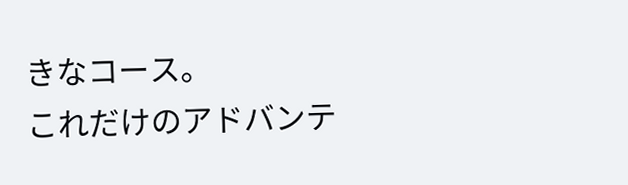きなコース。
これだけのアドバンテ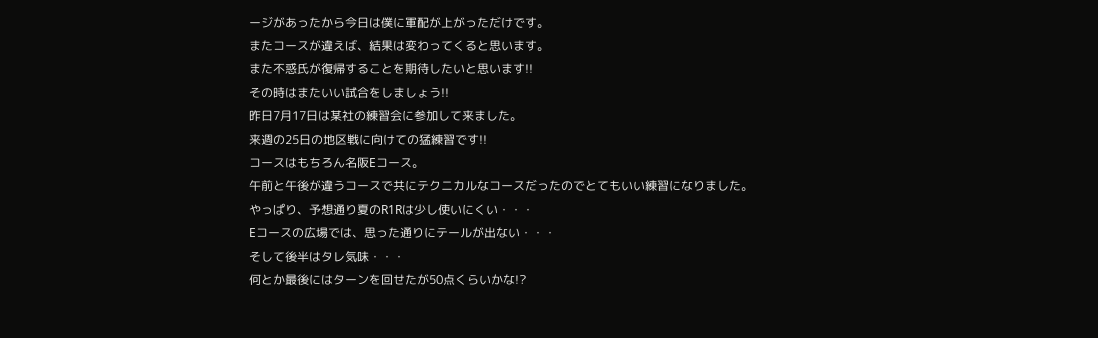ージがあったから今日は僕に軍配が上がっただけです。
またコースが違えば、結果は変わってくると思います。
また不惑氏が復帰することを期待したいと思います!!
その時はまたいい試合をしましょう!!
昨日7月17日は某社の練習会に参加して来ました。
来週の25日の地区戦に向けての猛練習です!!
コースはもちろん名阪Eコース。
午前と午後が違うコースで共にテクニカルなコースだったのでとてもいい練習になりました。
やっぱり、予想通り夏のR1Rは少し使いにくい・・・
Eコースの広場では、思った通りにテールが出ない・・・
そして後半はタレ気味・・・
何とか最後にはターンを回せたが50点くらいかな!?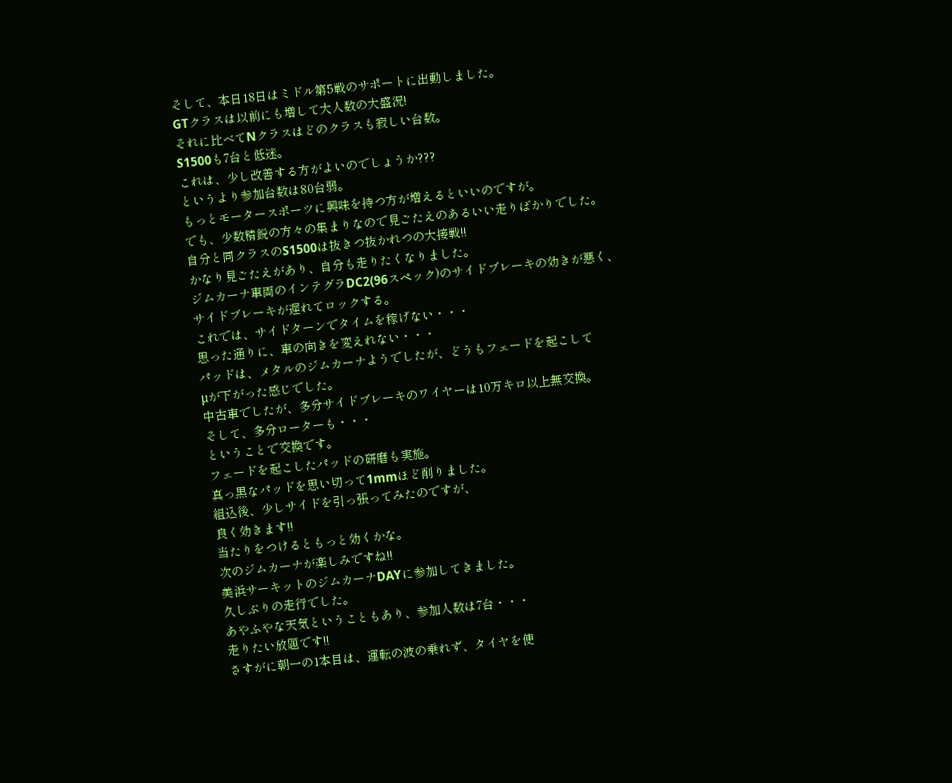そして、本日18日はミドル第5戦のサポートに出動しました。
GTクラスは以前にも増して大人数の大盛況!
それに比べてNクラスはどのクラスも寂しい台数。
S1500も7台と低迷。
これは、少し改善する方がよいのでしょうか???
というより参加台数は80台弱。
もっとモータースポーツに興味を持つ方が増えるといいのですが。
でも、少数精鋭の方々の集まりなので見ごたえのあるいい走りばかりでした。
自分と同クラスのS1500は抜きつ抜かれつの大接戦!!
かなり見ごたえがあり、自分も走りたくなりました。
ジムカーナ車両のインテグラDC2(96スペック)のサイドブレーキの効きが悪く、
サイドブレーキが遅れてロックする。
これでは、サイドターンでタイムを稼げない・・・
思った通りに、車の向きを変えれない・・・
パッドは、メタルのジムカーナようでしたが、どうもフェードを起こして
μが下がった感じでした。
中古車でしたが、多分サイドブレーキのワイヤーは10万キロ以上無交換。
そして、多分ローターも・・・
ということで交換です。
フェードを起こしたパッドの研磨も実施。
真っ黒なパッドを思い切って1mmほど削りました。
組込後、少しサイドを引っ張ってみたのですが、
良く効きます!!
当たりをつけるともっと効くかな。
次のジムカーナが楽しみですね!!
美浜サーキットのジムカーナDAYに参加してきました。
久しぶりの走行でした。
あやふやな天気ということもあり、参加人数は7台・・・
走りたい放題です!!
さすがに朝一の1本目は、運転の波の乗れず、タイヤを使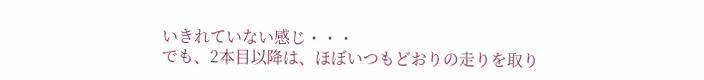いきれていない感じ・・・
でも、2本目以降は、ほぼいつもどおりの走りを取り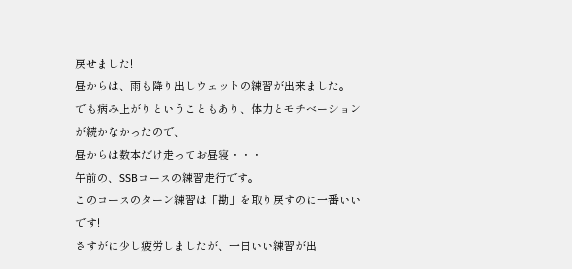戻せました!
昼からは、雨も降り出しウェットの練習が出来ました。
でも病み上がりということもあり、体力とモチベーションが続かなかったので、
昼からは数本だけ走ってお昼寝・・・
午前の、SSBコースの練習走行です。
このコースのターン練習は「勘」を取り戻すのに一番いいです!
さすがに少し疲労しましたが、一日いい練習が出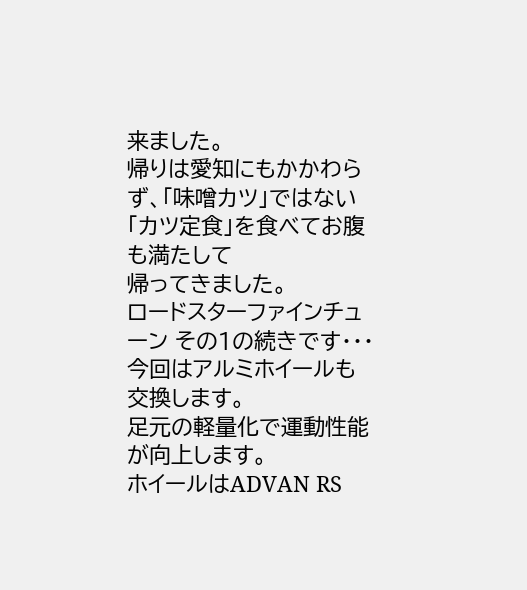来ました。
帰りは愛知にもかかわらず、「味噌カツ」ではない「カツ定食」を食べてお腹も満たして
帰ってきました。
ロードスターファインチューン その1の続きです・・・
今回はアルミホイールも交換します。
足元の軽量化で運動性能が向上します。
ホイールはADVAN RS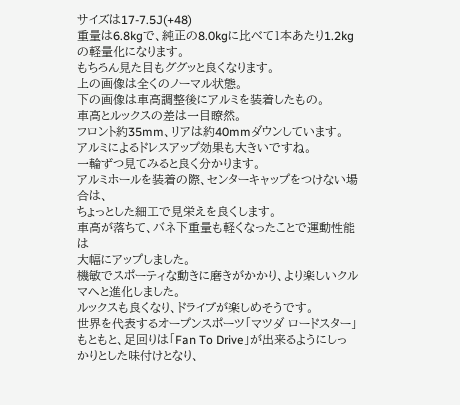サイズは17-7.5J(+48)
重量は6.8kgで、純正の8.0kgに比べて1本あたり1.2kgの軽量化になります。
もちろん見た目もググッと良くなります。
上の画像は全くのノーマル状態。
下の画像は車高調整後にアルミを装着したもの。
車高とルックスの差は一目瞭然。
フロント約35mm、リアは約40mmダウンしています。
アルミによるドレスアップ効果も大きいですね。
一輪ずつ見てみると良く分かります。
アルミホールを装着の際、センターキャップをつけない場合は、
ちょっとした細工で見栄えを良くします。
車高が落ちて、バネ下重量も軽くなったことで運動性能は
大幅にアップしました。
機敏でスポーティな動きに磨きがかかり、より楽しいクルマへと進化しました。
ルックスも良くなり、ドライブが楽しめそうです。
世界を代表するオープンスポーツ「マツダ ロードスター」
もともと、足回りは「Fan To Drive」が出来るようにしっかりとした味付けとなり、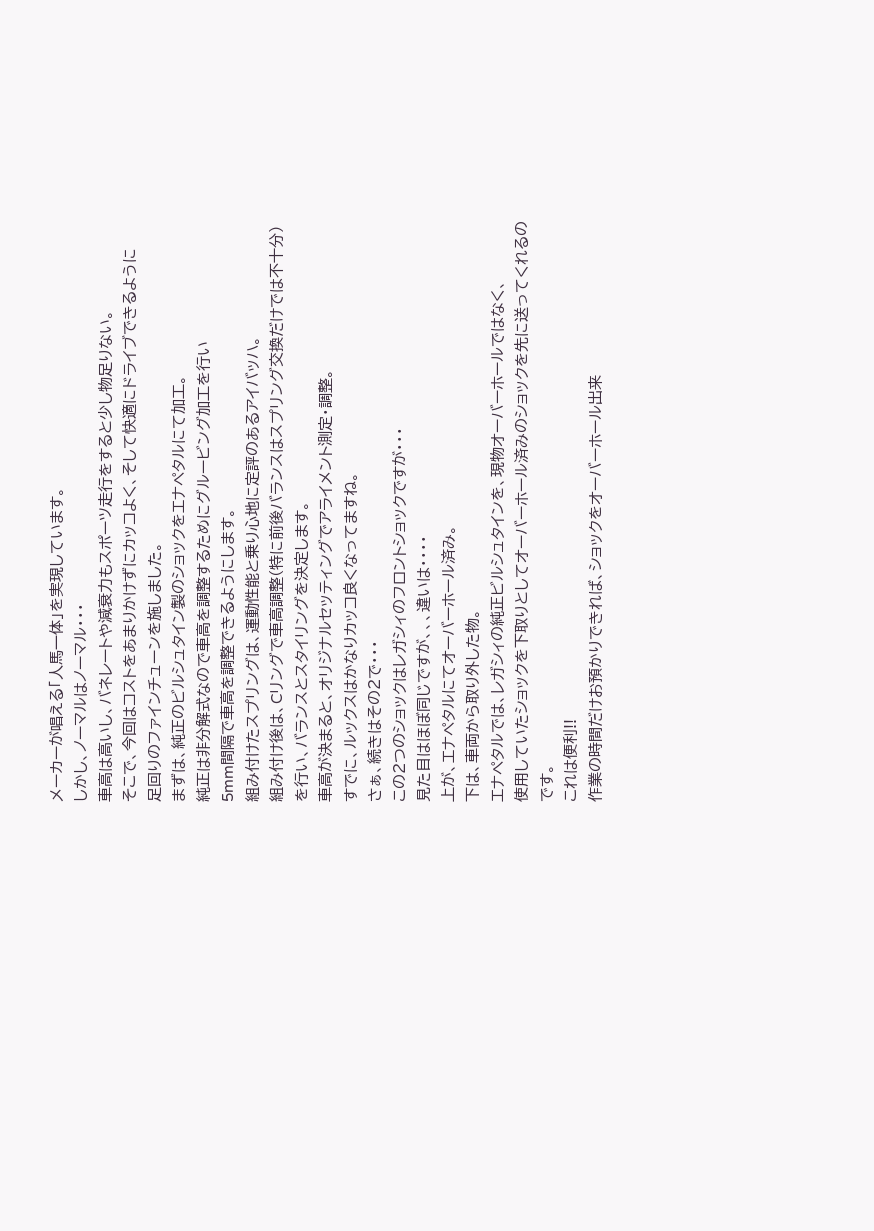メーカーが唱える「人馬一体」を実現しています。
しかし、ノーマルはノーマル・・・
車高は高いし、バネレートや減衰力もスポーツ走行をすると少し物足りない。
そこで、今回はコストをあまりかけずにカッコよく、そして快適にドライブできるように
足回りのファインチューンを施しました。
まずは、純正のビルシュタイン製のショックをエナペタルにて加工。
純正は非分解式なので車高を調整するためにグルービング加工を行い
5mm間隔で車高を調整できるようにします。
組み付けたスプリングは、運動性能と乗り心地に定評のあるアイバッハ。
組み付け後は、Cリングで車高調整(特に前後バランスはスプリング交換だけでは不十分)
を行い、バランスとスタイリングを決定します。
車高が決まると、オリジナルセッティングでアライメント測定・調整。
すでに、ルックスはかなりカッコ良くなってますね。
さぁ、続きはその2で・・・
この2つのショックはレガシィのフロントショックですが・・・
見た目はほぼ同じですが、、、違いは・・・・
上が、エナペタルにてオーバーホール済み。
下は、車両から取り外した物。
エナペタルでは、レガシィの純正ビルシュタインを、現物オーバーホールではなく、
使用していたショックを下取りとしてオーバーホール済みのショックを先に送ってくれるのです。
これは便利!!
作業の時間だけお預かりできれば、ショックをオーバーホール出来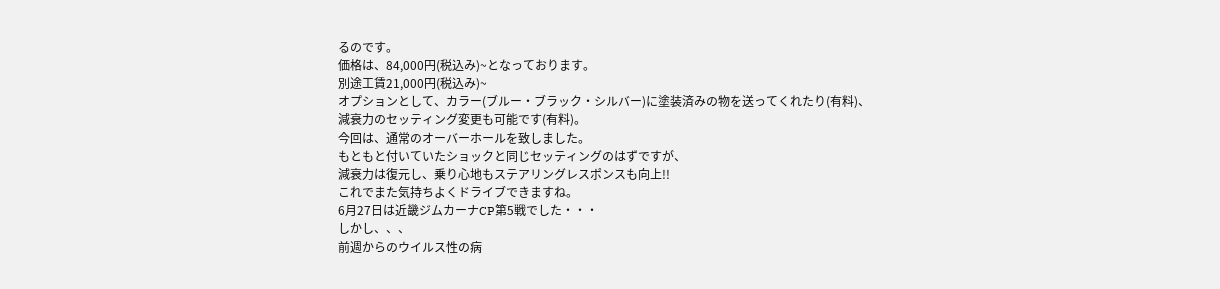るのです。
価格は、84,000円(税込み)~となっております。
別途工賃21,000円(税込み)~
オプションとして、カラー(ブルー・ブラック・シルバー)に塗装済みの物を送ってくれたり(有料)、
減衰力のセッティング変更も可能です(有料)。
今回は、通常のオーバーホールを致しました。
もともと付いていたショックと同じセッティングのはずですが、
減衰力は復元し、乗り心地もステアリングレスポンスも向上!!
これでまた気持ちよくドライブできますね。
6月27日は近畿ジムカーナCP第5戦でした・・・
しかし、、、
前週からのウイルス性の病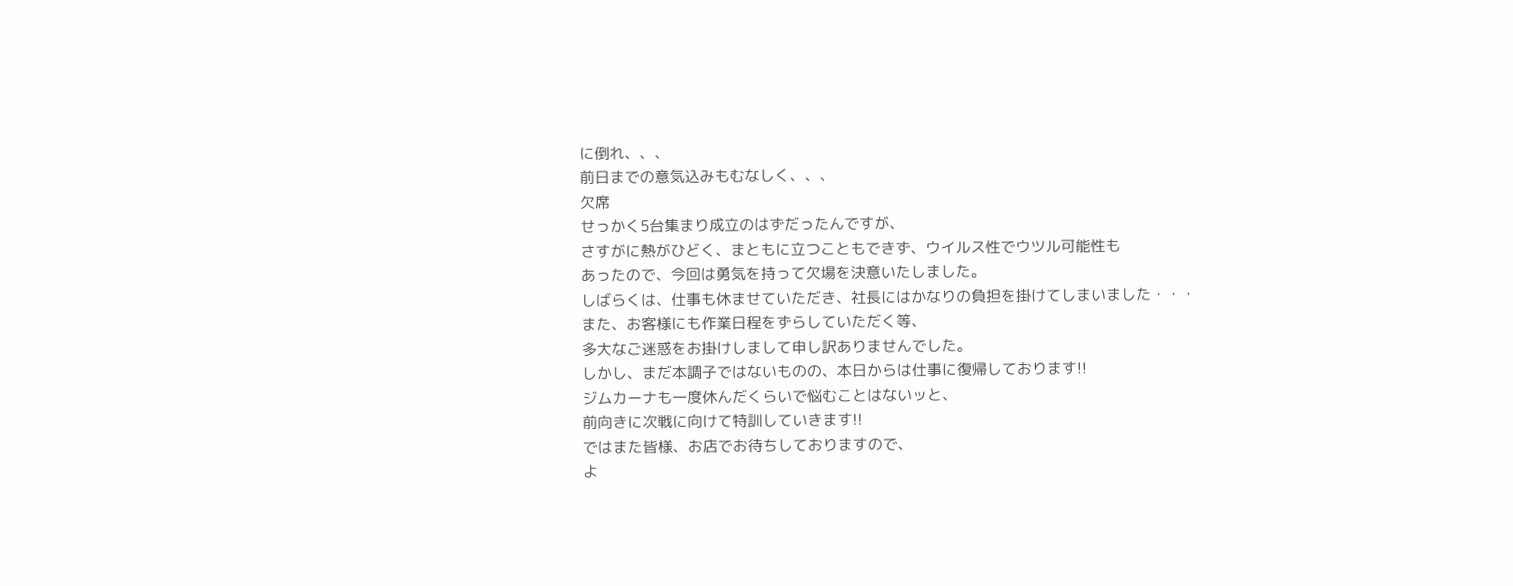に倒れ、、、
前日までの意気込みもむなしく、、、
欠席
せっかく5台集まり成立のはずだったんですが、
さすがに熱がひどく、まともに立つこともできず、ウイルス性でウツル可能性も
あったので、今回は勇気を持って欠場を決意いたしました。
しばらくは、仕事も休ませていただき、社長にはかなりの負担を掛けてしまいました・・・
また、お客様にも作業日程をずらしていただく等、
多大なご迷惑をお掛けしまして申し訳ありませんでした。
しかし、まだ本調子ではないものの、本日からは仕事に復帰しております!!
ジムカーナも一度休んだくらいで悩むことはないッと、
前向きに次戦に向けて特訓していきます!!
ではまた皆様、お店でお待ちしておりますので、
よ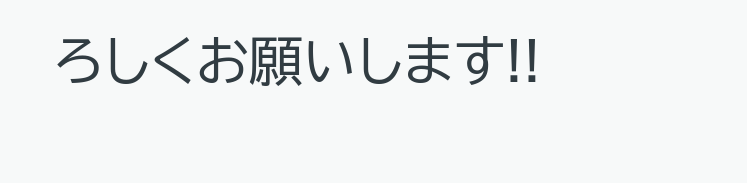ろしくお願いします!!